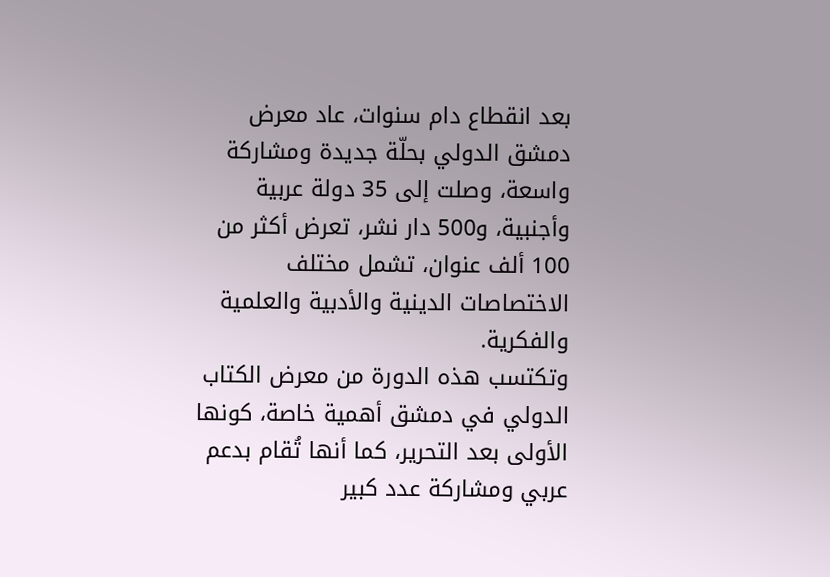بعد انقطاع دام سنوات، عاد معرض دمشق الدولي بحلّة جديدة ومشاركة واسعة، وصلت إلى 35 دولة عربية وأجنبية، و500 دار نشر، تعرض أكثر من 100 ألف عنوان، تشمل مختلف الاختصاصات الدينية والأدبية والعلمية والفكرية.
وتكتسب هذه الدورة من معرض الكتاب الدولي في دمشق أهمية خاصة، كونها الأولى بعد التحرير، كما أنها تُقام بدعم عربي ومشاركة عدد كبير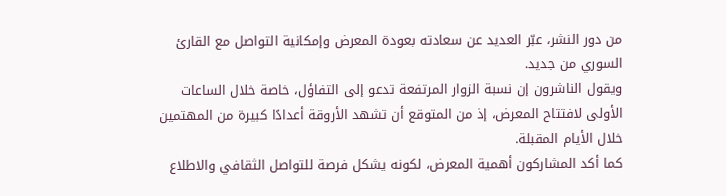من دور النشر، عبّر العديد عن سعادته بعودة المعرض وإمكانية التواصل مع القارئ السوري من جديد.
ويقول الناشرون إن نسبة الزوار المرتفعة تدعو إلى التفاؤل، خاصة خلال الساعات الأولى لافتتاح المعرض، إذ من المتوقع أن تشهد الأروقة أعدادًا كبيرة من المهتمين خلال الأيام المقبلة.
كما أكد المشاركون أهمية المعرض، لكونه يشكل فرصة للتواصل الثقافي والاطلاع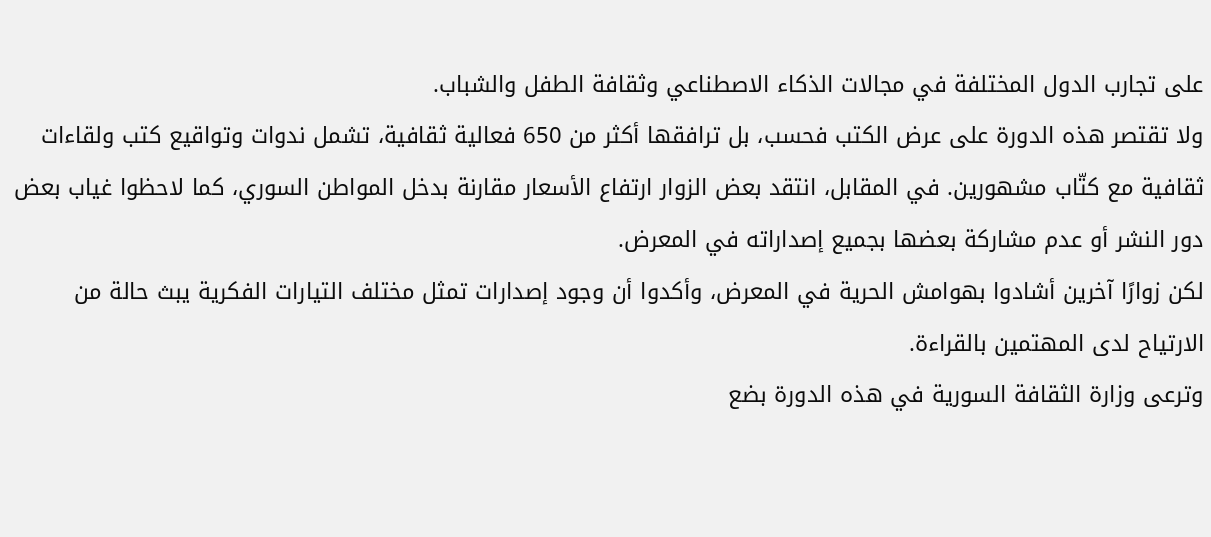على تجارب الدول المختلفة في مجالات الذكاء الاصطناعي وثقافة الطفل والشباب.
ولا تقتصر هذه الدورة على عرض الكتب فحسب، بل ترافقها أكثر من 650 فعالية ثقافية، تشمل ندوات وتواقيع كتب ولقاءات ثقافية مع كتّاب مشهورين. في المقابل، انتقد بعض الزوار ارتفاع الأسعار مقارنة بدخل المواطن السوري، كما لاحظوا غياب بعض دور النشر أو عدم مشاركة بعضها بجميع إصداراته في المعرض.
لكن زوارًا آخرين أشادوا بهوامش الحرية في المعرض، وأكدوا أن وجود إصدارات تمثل مختلف التيارات الفكرية يبث حالة من الارتياح لدى المهتمين بالقراءة.
وترعى وزارة الثقافة السورية في هذه الدورة بضع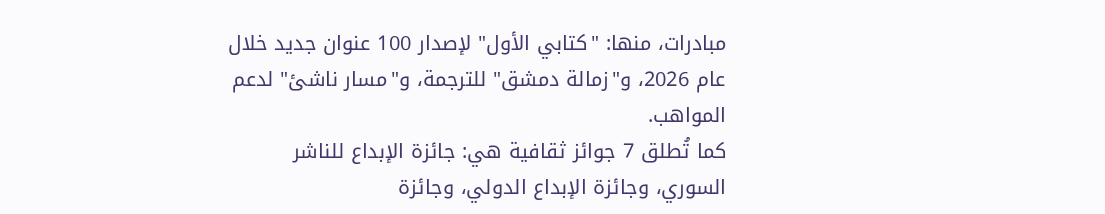مبادرات، منها: "كتابي الأول" لإصدار 100 عنوان جديد خلال عام 2026، و"زمالة دمشق" للترجمة، و"مسار ناشئ" لدعم المواهب.
كما تُطلق 7 جوائز ثقافية هي: جائزة الإبداع للناشر السوري، وجائزة الإبداع الدولي، وجائزة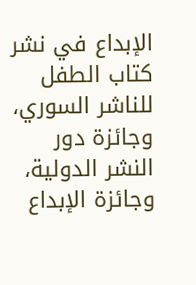الإبداع في نشر كتاب الطفل للناشر السوري، وجائزة دور النشر الدولية، وجائزة الإبداع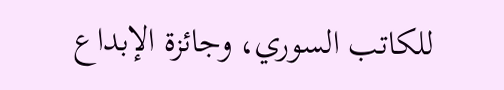للكاتب السوري، وجائزة الإبداع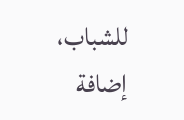للشباب، إضافة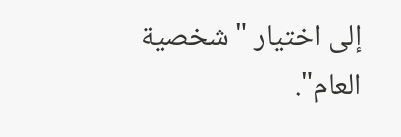إلى اختيار "شخصية العام".